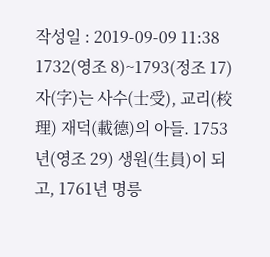작성일 : 2019-09-09 11:38
1732(영조 8)~1793(정조 17) 자(字)는 사수(士受), 교리(校理) 재덕(載德)의 아들. 1753년(영조 29) 생원(生員)이 되고, 1761년 명릉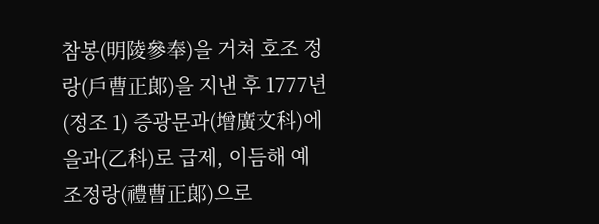참봉(明陵參奉)을 거쳐 호조 정랑(戶曹正郞)을 지낸 후 1777년(정조 1) 증광문과(增廣文科)에 을과(乙科)로 급제, 이듬해 예조정랑(禮曹正郞)으로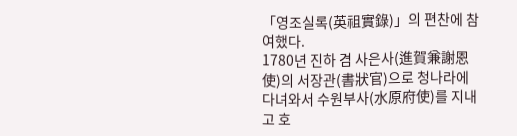「영조실록(英祖實錄)」의 편찬에 참여했다.
1780년 진하 겸 사은사(進賀兼謝恩使)의 서장관(書狀官)으로 청나라에 다녀와서 수원부사(水原府使)를 지내고 호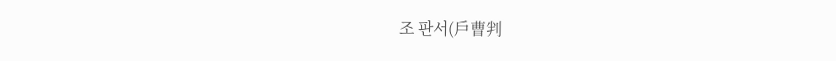조 판서(戶曹判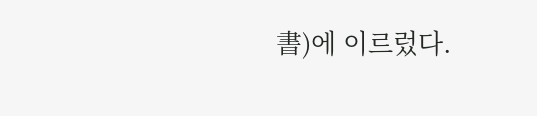書)에 이르렀다.